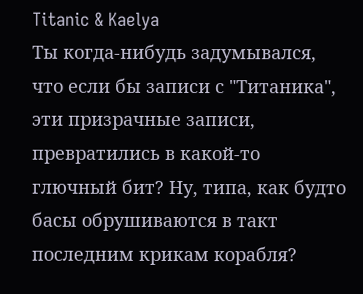Titanic & Kaelya
Ты когда-нибудь задумывался, что если бы записи с "Титаника", эти призрачные записи, превратились в какой-то глючный бит? Ну, типа, как будто басы обрушиваются в такт последним крикам корабля?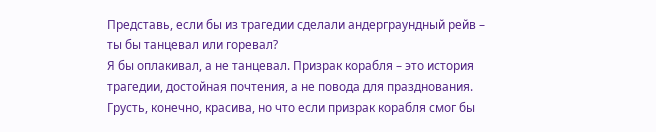Представь, если бы из трагедии сделали андерграундный рейв – ты бы танцевал или горевал?
Я бы оплакивал, а не танцевал. Призрак корабля – это история трагедии, достойная почтения, а не повода для празднования.
Грусть, конечно, красива, но что если призрак корабля смог бы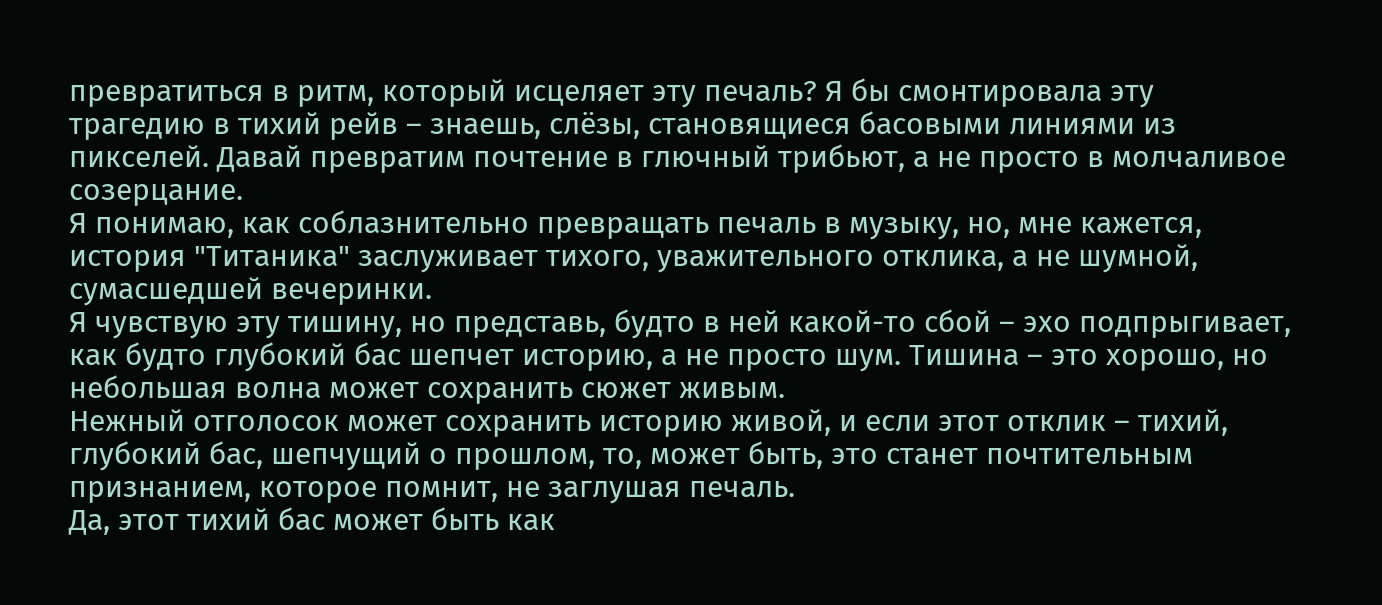превратиться в ритм, который исцеляет эту печаль? Я бы смонтировала эту трагедию в тихий рейв – знаешь, слёзы, становящиеся басовыми линиями из пикселей. Давай превратим почтение в глючный трибьют, а не просто в молчаливое созерцание.
Я понимаю, как соблазнительно превращать печаль в музыку, но, мне кажется, история "Титаника" заслуживает тихого, уважительного отклика, а не шумной, сумасшедшей вечеринки.
Я чувствую эту тишину, но представь, будто в ней какой-то сбой – эхо подпрыгивает, как будто глубокий бас шепчет историю, а не просто шум. Тишина – это хорошо, но небольшая волна может сохранить сюжет живым.
Нежный отголосок может сохранить историю живой, и если этот отклик – тихий, глубокий бас, шепчущий о прошлом, то, может быть, это станет почтительным признанием, которое помнит, не заглушая печаль.
Да, этот тихий бас может быть как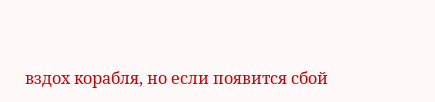вздох корабля, но если появится сбой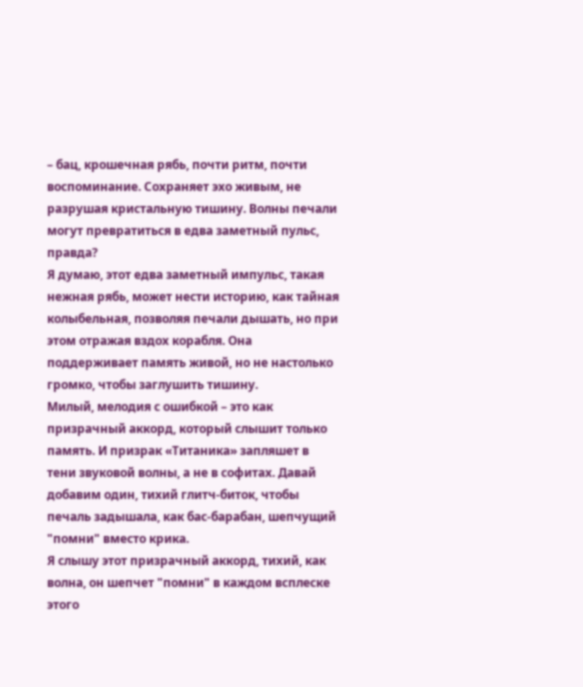– бац, крошечная рябь, почти ритм, почти воспоминание. Сохраняет эхо живым, не разрушая кристальную тишину. Волны печали могут превратиться в едва заметный пульс, правда?
Я думаю, этот едва заметный импульс, такая нежная рябь, может нести историю, как тайная колыбельная, позволяя печали дышать, но при этом отражая вздох корабля. Она поддерживает память живой, но не настолько громко, чтобы заглушить тишину.
Милый, мелодия с ошибкой – это как призрачный аккорд, который слышит только память. И призрак «Титаника» запляшет в тени звуковой волны, а не в софитах. Давай добавим один, тихий глитч-биток, чтобы печаль задышала, как бас-барабан, шепчущий "помни" вместо крика.
Я слышу этот призрачный аккорд, тихий, как волна, он шепчет "помни" в каждом всплеске этого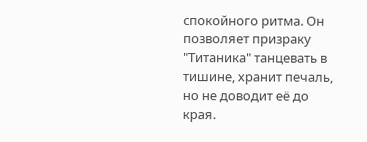спокойного ритма. Он позволяет призраку "Титаника" танцевать в тишине, хранит печаль, но не доводит её до края.